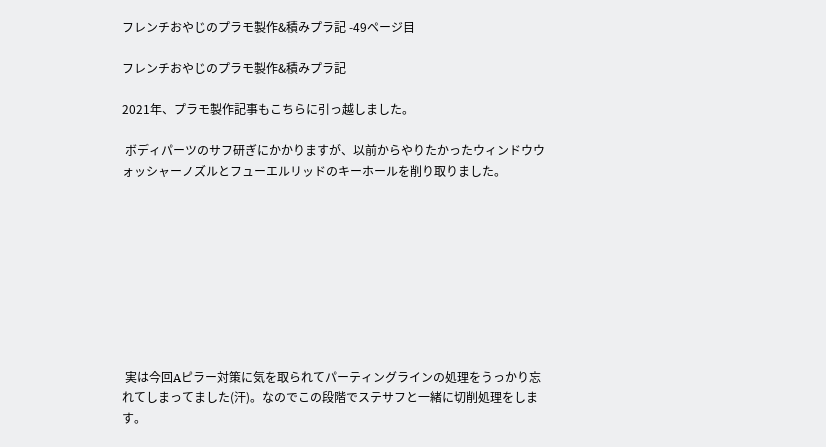フレンチおやじのプラモ製作&積みプラ記 -49ページ目

フレンチおやじのプラモ製作&積みプラ記

2021年、プラモ製作記事もこちらに引っ越しました。

 ボディパーツのサフ研ぎにかかりますが、以前からやりたかったウィンドウウォッシャーノズルとフューエルリッドのキーホールを削り取りました。









 実は今回Aピラー対策に気を取られてパーティングラインの処理をうっかり忘れてしまってました(汗)。なのでこの段階でステサフと一緒に切削処理をします。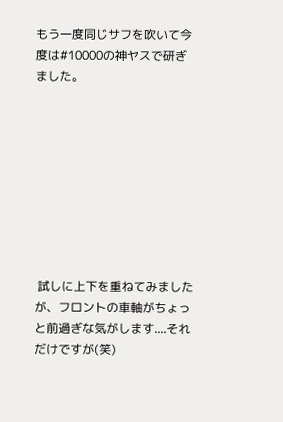もう一度同じサフを吹いて今度は#10000の神ヤスで研ぎました。









 試しに上下を重ねてみましたが、フロントの車軸がちょっと前過ぎな気がします....それだけですが(笑)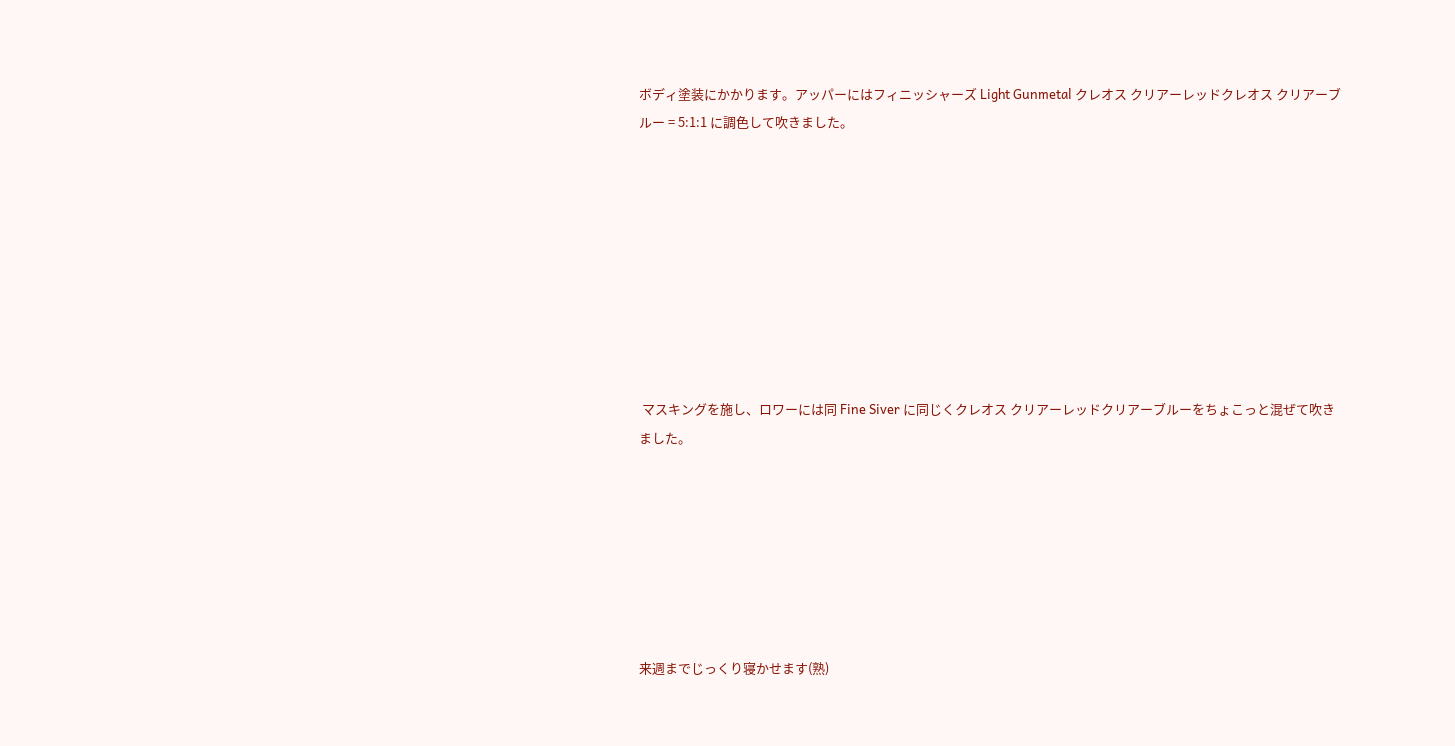ボディ塗装にかかります。アッパーにはフィニッシャーズ Light Gunmetal クレオス クリアーレッドクレオス クリアーブルー = 5:1:1 に調色して吹きました。









 マスキングを施し、ロワーには同 Fine Siver に同じくクレオス クリアーレッドクリアーブルーをちょこっと混ぜて吹きました。







来週までじっくり寝かせます(熟)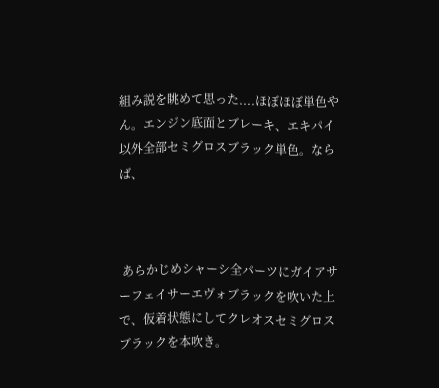組み説を眺めて思った....ほぼほぼ単色やん。エンジン底面とブレーキ、エキパイ以外全部セミグロスブラック単色。ならば、



 あらかじめシャーシ全パーツにガイアサーフェイサーエヴォブラックを吹いた上で、仮着状態にしてクレオスセミグロスブラックを本吹き。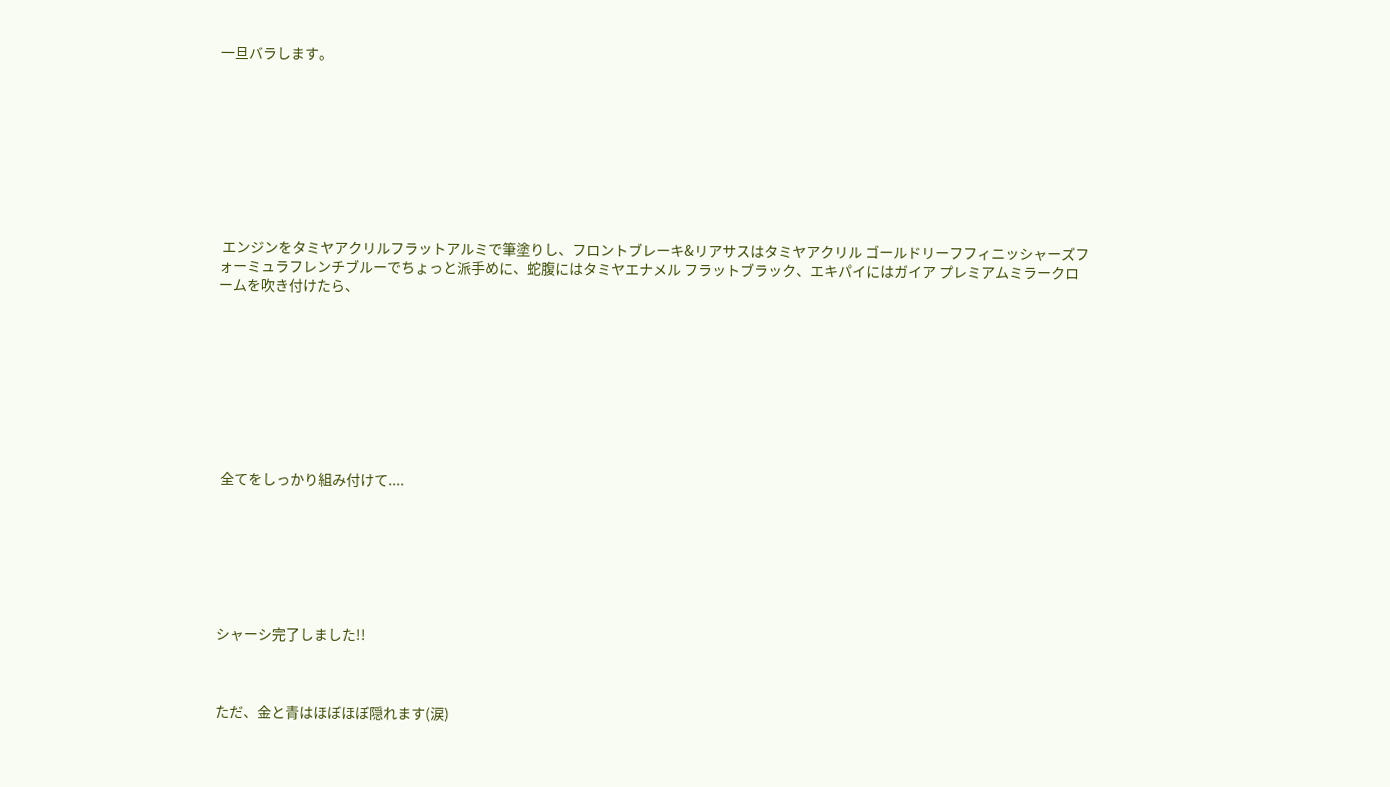一旦バラします。









 エンジンをタミヤアクリルフラットアルミで筆塗りし、フロントブレーキ&リアサスはタミヤアクリル ゴールドリーフフィニッシャーズフォーミュラフレンチブルーでちょっと派手めに、蛇腹にはタミヤエナメル フラットブラック、エキパイにはガイア プレミアムミラークロームを吹き付けたら、









 全てをしっかり組み付けて....







シャーシ完了しました!!



ただ、金と青はほぼほぼ隠れます(涙)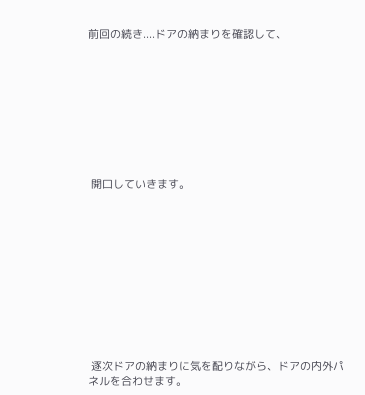前回の続き....ドアの納まりを確認して、









 開口していきます。











 逐次ドアの納まりに気を配りながら、ドアの内外パネルを合わせます。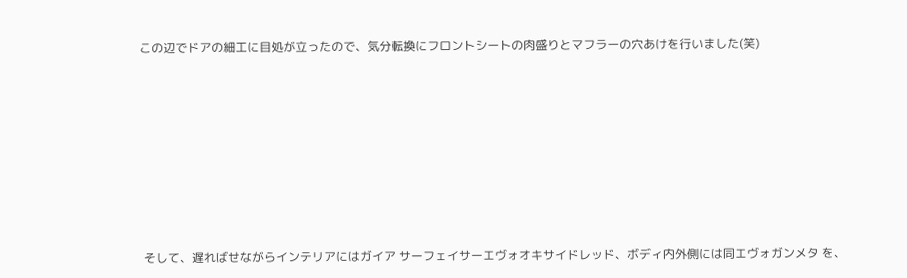この辺でドアの細工に目処が立ったので、気分転換にフロントシートの肉盛りとマフラーの穴あけを行いました(笑)









 そして、遅ればせながらインテリアにはガイア サーフェイサーエヴォオキサイドレッド、ボディ内外側には同エヴォガンメタ を、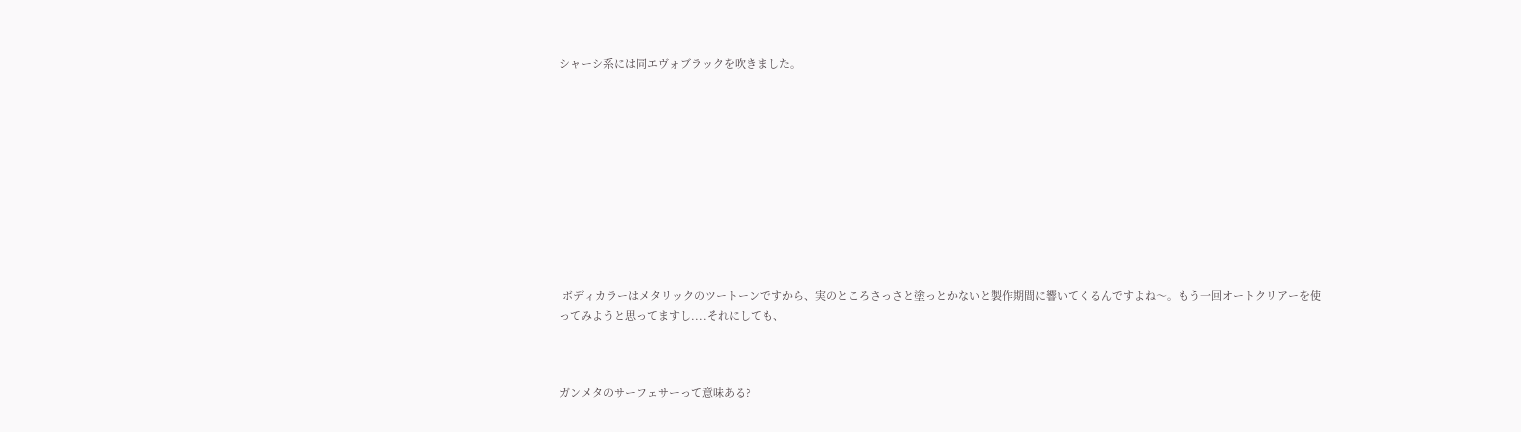シャーシ系には同エヴォブラックを吹きました。











 ボディカラーはメタリックのツートーンですから、実のところさっさと塗っとかないと製作期間に響いてくるんですよね〜。もう一回オートクリアーを使ってみようと思ってますし....それにしても、



ガンメタのサーフェサーって意味ある?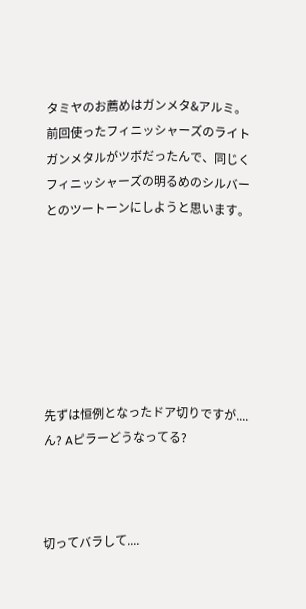タミヤのお薦めはガンメタ&アルミ。前回使ったフィニッシャーズのライトガンメタルがツボだったんで、同じくフィニッシャーズの明るめのシルバーとのツートーンにしようと思います。







先ずは恒例となったドア切りですが....ん? Aピラーどうなってる?



切ってバラして....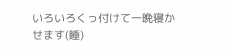いろいろくっ付けて一晩寝かせます(睡)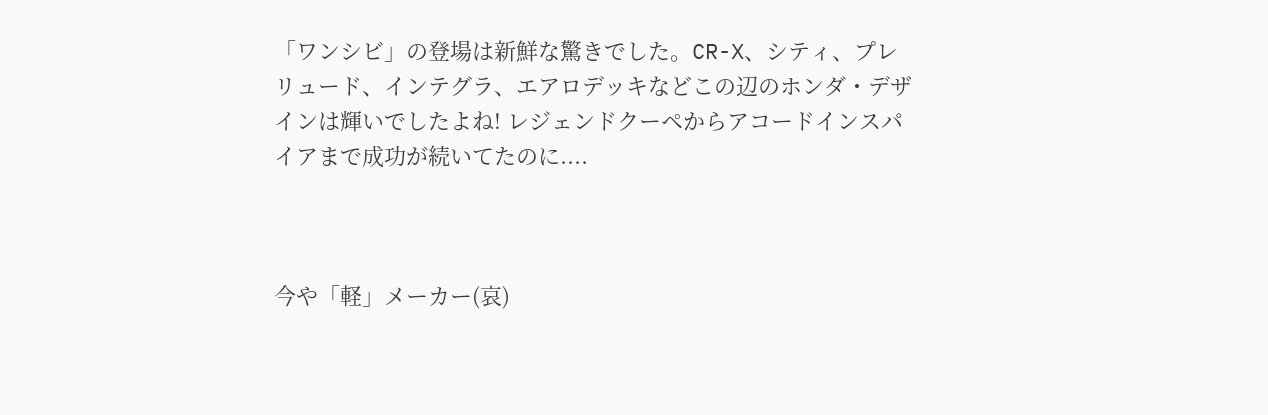「ワンシビ」の登場は新鮮な驚きでした。CR-X、シティ、プレリュード、インテグラ、エアロデッキなどこの辺のホンダ・デザインは輝いでしたよね! レジェンドクーペからアコードインスパイアまで成功が続いてたのに....



今や「軽」メーカー(哀)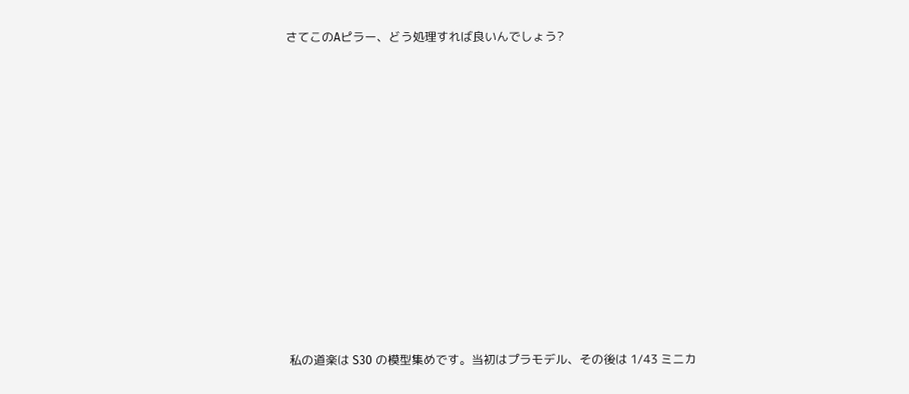さてこのAピラー、どう処理すれば良いんでしょう?



















 私の道楽は S30 の模型集めです。当初はプラモデル、その後は 1/43 ミニカ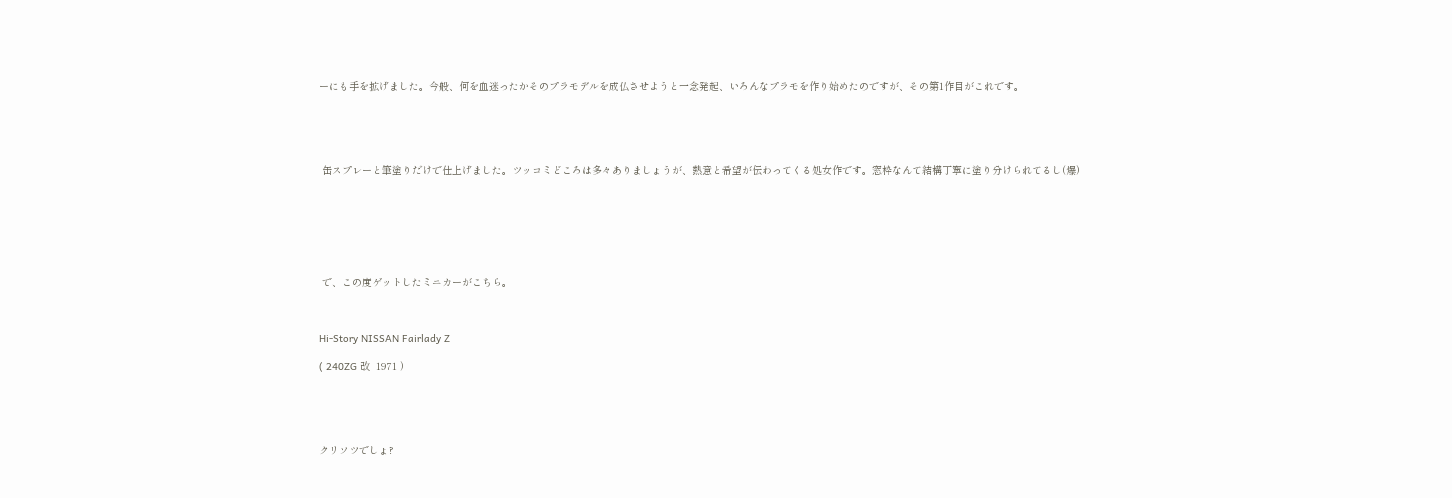ーにも手を拡げました。今般、何を血迷ったかそのプラモデルを成仏させようと一念発起、いろんなプラモを作り始めたのですが、その第1作目がこれです。





 缶スプレーと筆塗りだけで仕上げました。ツッコミどころは多々ありましょうが、熱意と希望が伝わってくる処女作です。窓枠なんて結構丁寧に塗り分けられてるし(爆)







 で、この度ゲットしたミニカーがこちら。



Hi-Story NISSAN Fairlady Z

( 240ZG 改  1971 )





クリソツでしょ?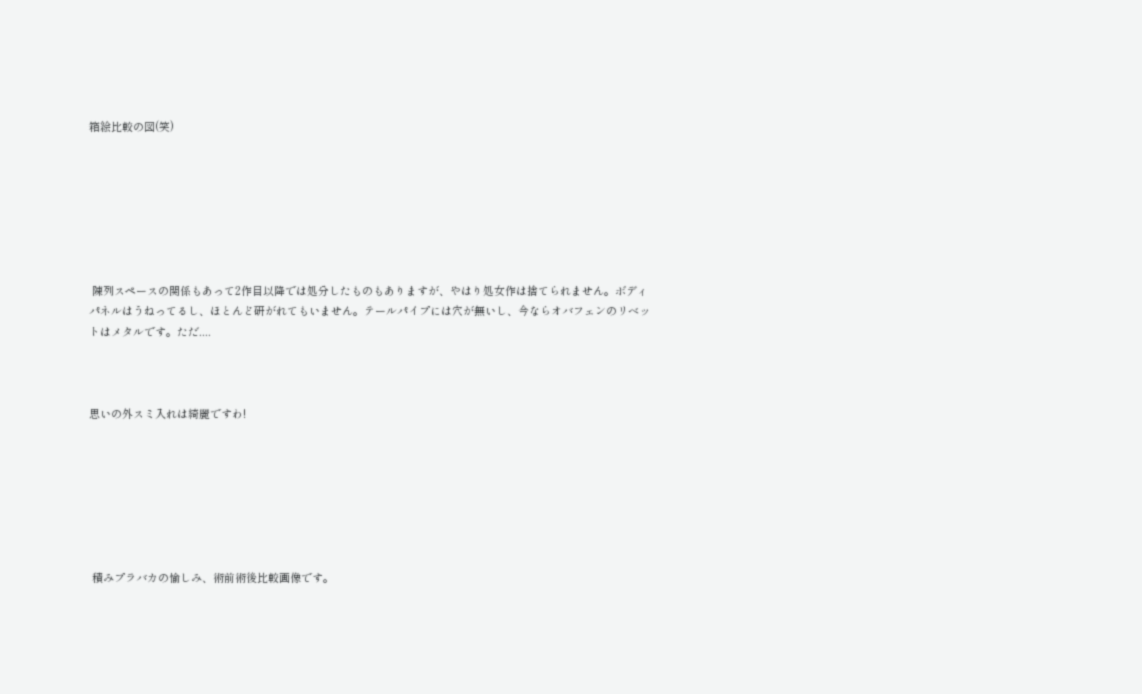箱絵比較の図(笑)







 陳列スペースの関係もあって2作目以降では処分したものもありますが、やはり処女作は捨てられません。ボディパネルはうねってるし、ほとんど研がれてもいません。テールパイプには穴が無いし、今ならオバフェンのリベットはメタルです。ただ....



思いの外スミ入れは綺麗ですわ!







 積みプラバカの愉しみ、術前術後比較画像です。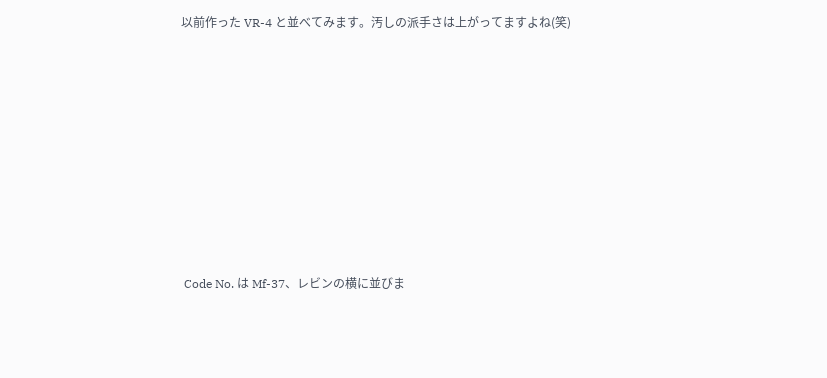以前作った VR-4 と並べてみます。汚しの派手さは上がってますよね(笑)











 Code No. は Mf-37、レビンの横に並びま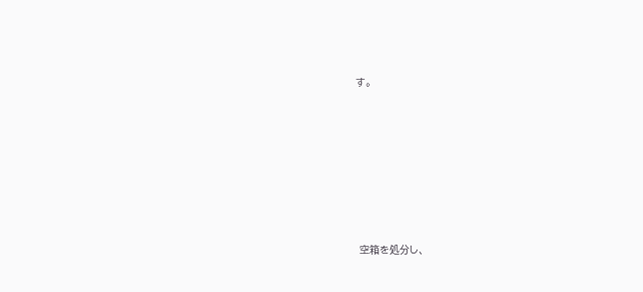す。











 空箱を処分し、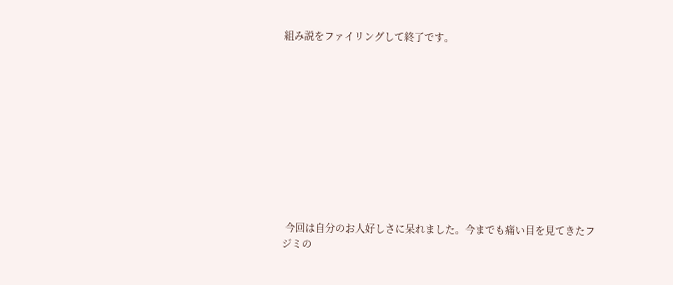組み説をファイリングして終了です。











 今回は自分のお人好しさに呆れました。今までも痛い目を見てきたフジミの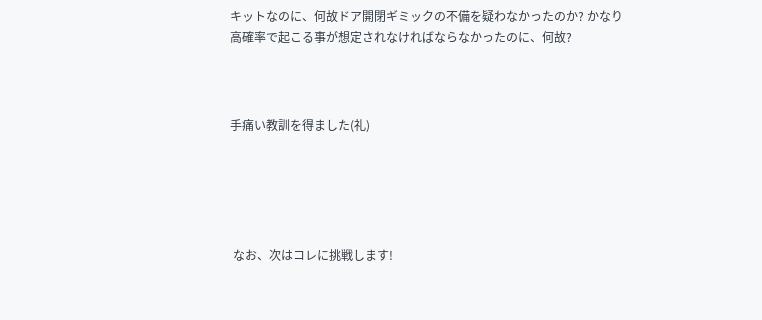キットなのに、何故ドア開閉ギミックの不備を疑わなかったのか? かなり高確率で起こる事が想定されなければならなかったのに、何故?



手痛い教訓を得ました(礼)





 なお、次はコレに挑戦します!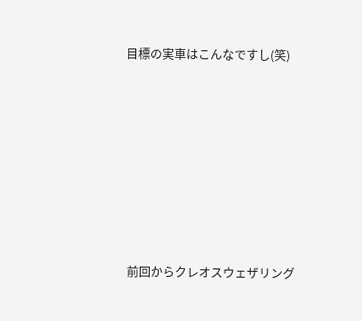目標の実車はこんなですし(笑)









 前回からクレオスウェザリング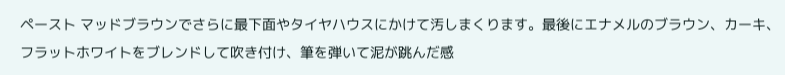ペースト マッドブラウンでさらに最下面やタイヤハウスにかけて汚しまくります。最後にエナメルのブラウン、カーキ、フラットホワイトをブレンドして吹き付け、筆を弾いて泥が跳んだ感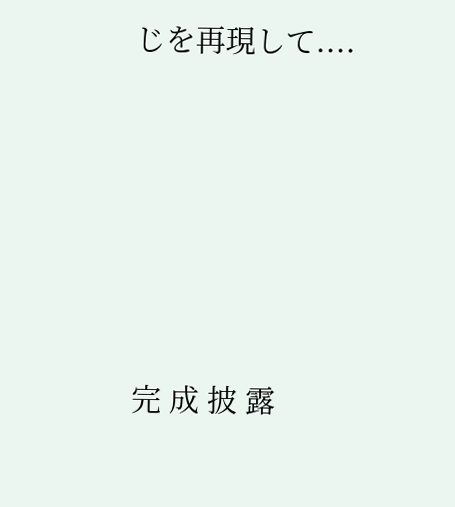じを再現して....





完 成 披 露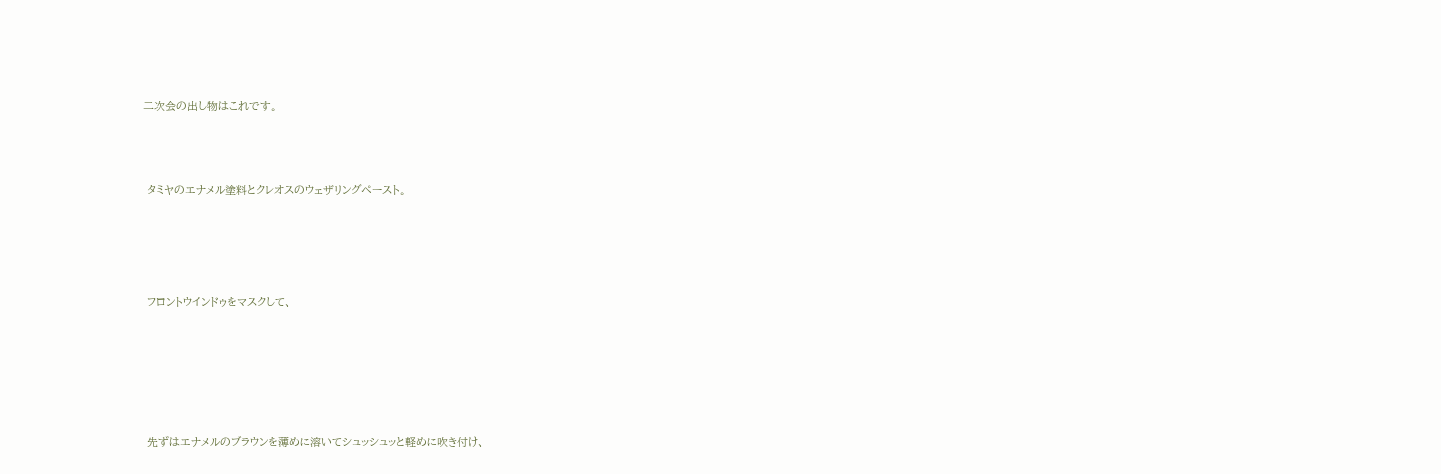二次会の出し物はこれです。





 タミヤのエナメル塗料とクレオスのウェザリングペースト。







 フロントウインドゥをマスクして、









 先ずはエナメルのブラウンを薄めに溶いてシュッシュッと軽めに吹き付け、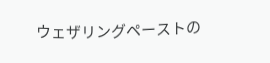ウェザリングペーストの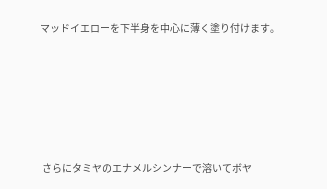マッドイエローを下半身を中心に薄く塗り付けます。









 さらにタミヤのエナメルシンナーで溶いてボヤ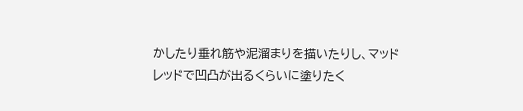かしたり垂れ筋や泥溜まりを描いたりし、マッドレッドで凹凸が出るくらいに塗りたく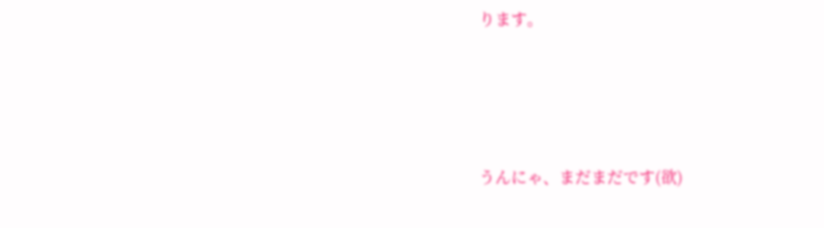ります。





うんにゃ、まだまだです(欲)